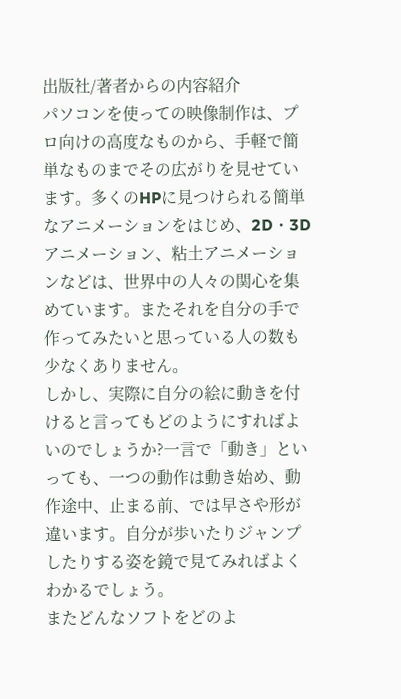出版社/著者からの内容紹介
パソコンを使っての映像制作は、プロ向けの高度なものから、手軽で簡単なものまでその広がりを見せています。多くのHPに見つけられる簡単なアニメーションをはじめ、2D・3Dアニメーション、粘土アニメーションなどは、世界中の人々の関心を集めています。またそれを自分の手で作ってみたいと思っている人の数も少なくありません。
しかし、実際に自分の絵に動きを付けると言ってもどのようにすればよいのでしょうか?一言で「動き」といっても、一つの動作は動き始め、動作途中、止まる前、では早さや形が違います。自分が歩いたりジャンプしたりする姿を鏡で見てみればよくわかるでしょう。
またどんなソフトをどのよ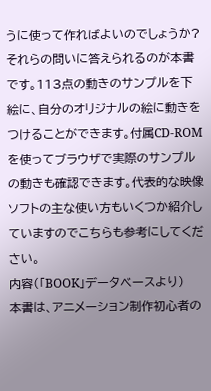うに使って作ればよいのでしょうか?
それらの問いに答えられるのが本書です。113点の動きのサンプルを下絵に、自分のオリジナルの絵に動きをつけることができます。付属CD-ROMを使ってブラウザで実際のサンプルの動きも確認できます。代表的な映像ソフトの主な使い方もいくつか紹介していますのでこちらも参考にしてください。
内容(「BOOK」データベースより)
本書は、アニメーション制作初心者の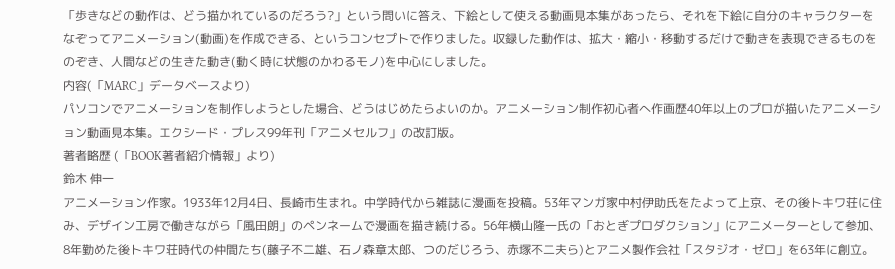「歩きなどの動作は、どう描かれているのだろう?」という問いに答え、下絵として使える動画見本集があったら、それを下絵に自分のキャラクターをなぞってアニメーション(動画)を作成できる、というコンセプトで作りました。収録した動作は、拡大・縮小・移動するだけで動きを表現できるものをのぞき、人間などの生きた動き(動く時に状態のかわるモノ)を中心にしました。
内容(「MARC」データベースより)
パソコンでアニメーションを制作しようとした場合、どうはじめたらよいのか。アニメーション制作初心者へ作画歴40年以上のプロが描いたアニメーション動画見本集。エクシード・プレス99年刊「アニメセルフ」の改訂版。
著者略歴 (「BOOK著者紹介情報」より)
鈴木 伸一
アニメーション作家。1933年12月4日、長崎市生まれ。中学時代から雑誌に漫画を投稿。53年マンガ家中村伊助氏をたよって上京、その後トキワ荘に住み、デザイン工房で働きながら「風田朗」のペンネームで漫画を描き続ける。56年横山隆一氏の「おとぎプロダクション」にアニメーターとして参加、8年勤めた後トキワ荘時代の仲間たち(藤子不二雄、石ノ森章太郎、つのだじろう、赤塚不二夫ら)とアニメ製作会社「スタジオ・ゼロ」を63年に創立。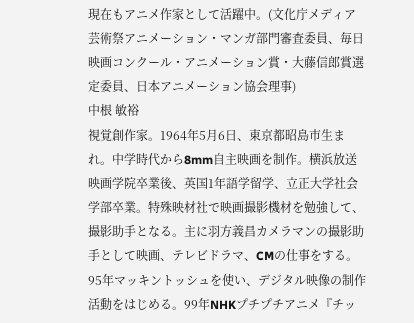現在もアニメ作家として活躍中。(文化庁メディア芸術祭アニメーション・マンガ部門審査委員、毎日映画コンクール・アニメーション賞・大藤信郎賞選定委員、日本アニメーション協会理事)
中根 敏裕
視覚創作家。1964年5月6日、東京都昭島市生まれ。中学時代から8mm自主映画を制作。横浜放送映画学院卒業後、英国1年語学留学、立正大学社会学部卒業。特殊映材社で映画撮影機材を勉強して、撮影助手となる。主に羽方義昌カメラマンの撮影助手として映画、テレビドラマ、CMの仕事をする。95年マッキントッシュを使い、デジタル映像の制作活動をはじめる。99年NHKプチプチアニメ『チッ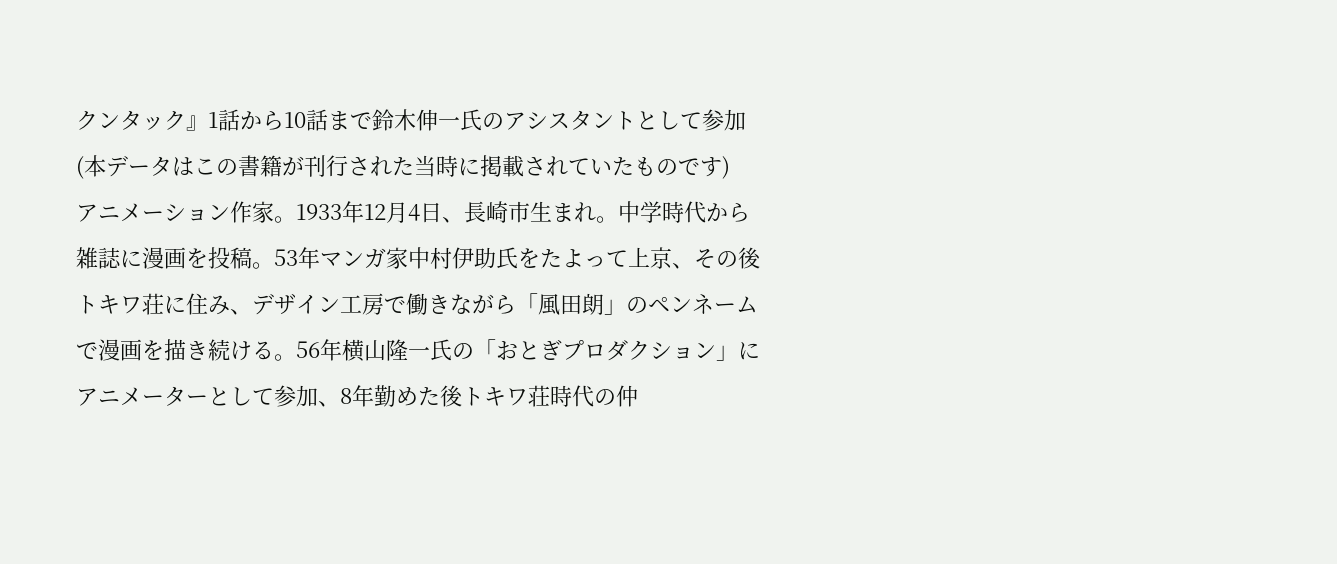クンタック』1話から10話まで鈴木伸一氏のアシスタントとして参加(本データはこの書籍が刊行された当時に掲載されていたものです)
アニメーション作家。1933年12月4日、長崎市生まれ。中学時代から雑誌に漫画を投稿。53年マンガ家中村伊助氏をたよって上京、その後トキワ荘に住み、デザイン工房で働きながら「風田朗」のペンネームで漫画を描き続ける。56年横山隆一氏の「おとぎプロダクション」にアニメーターとして参加、8年勤めた後トキワ荘時代の仲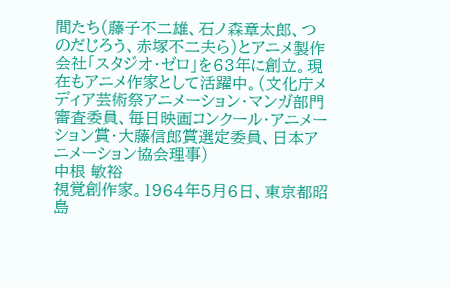間たち(藤子不二雄、石ノ森章太郎、つのだじろう、赤塚不二夫ら)とアニメ製作会社「スタジオ・ゼロ」を63年に創立。現在もアニメ作家として活躍中。(文化庁メディア芸術祭アニメーション・マンガ部門審査委員、毎日映画コンクール・アニメーション賞・大藤信郎賞選定委員、日本アニメーション協会理事)
中根 敏裕
視覚創作家。1964年5月6日、東京都昭島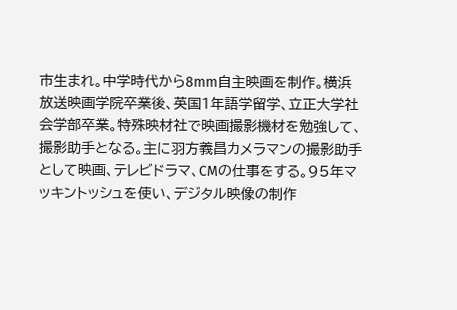市生まれ。中学時代から8mm自主映画を制作。横浜放送映画学院卒業後、英国1年語学留学、立正大学社会学部卒業。特殊映材社で映画撮影機材を勉強して、撮影助手となる。主に羽方義昌カメラマンの撮影助手として映画、テレビドラマ、CMの仕事をする。95年マッキントッシュを使い、デジタル映像の制作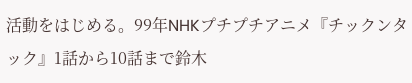活動をはじめる。99年NHKプチプチアニメ『チックンタック』1話から10話まで鈴木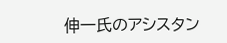伸一氏のアシスタン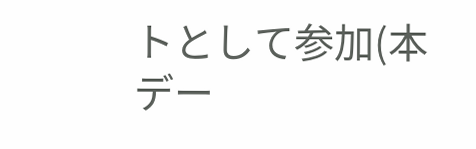トとして参加(本デー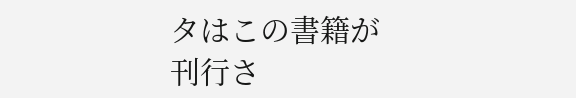タはこの書籍が刊行さ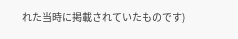れた当時に掲載されていたものです)